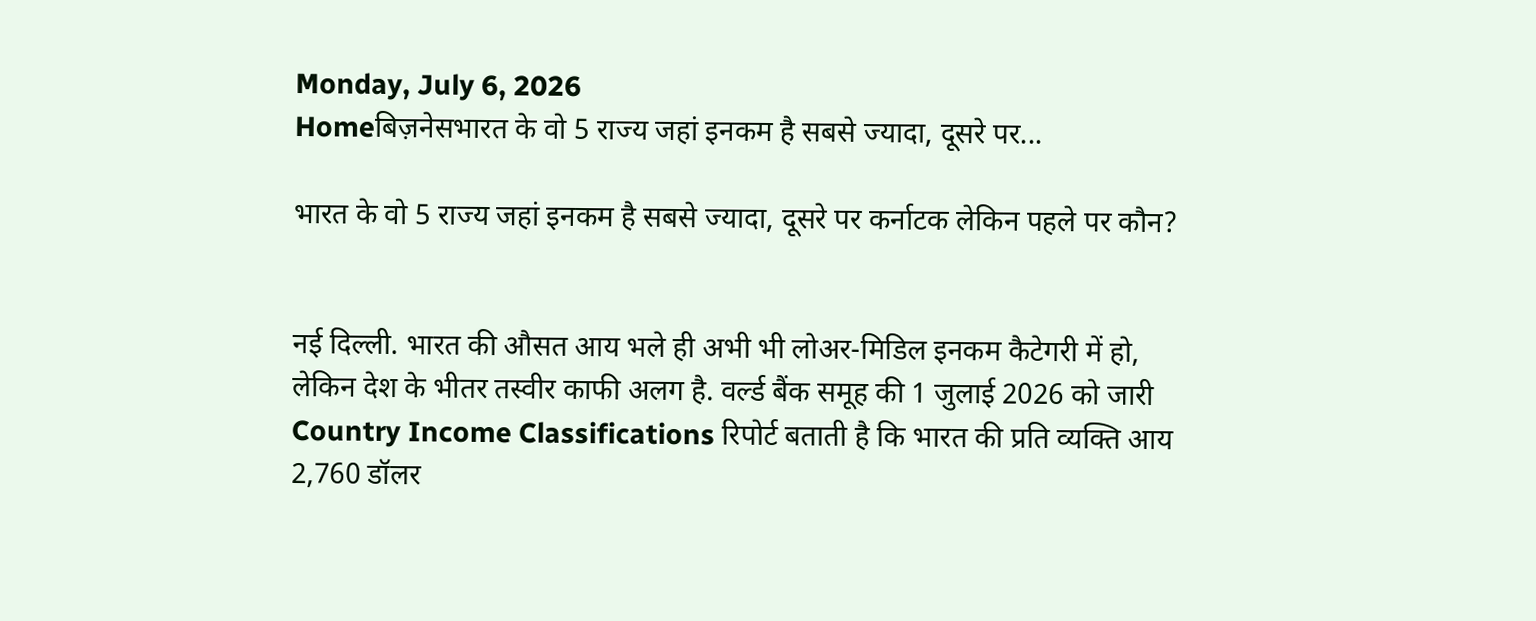Monday, July 6, 2026
Homeबिज़नेसभारत के वो 5 राज्य जहां इनकम है सबसे ज्यादा, दूसरे पर...

भारत के वो 5 राज्य जहां इनकम है सबसे ज्यादा, दूसरे पर कर्नाटक लेकिन पहले पर कौन?


नई दिल्ली. भारत की औसत आय भले ही अभी भी लोअर-मिडिल इनकम कैटेगरी में हो, लेकिन देश के भीतर तस्वीर काफी अलग है. वर्ल्ड बैंक समूह की 1 जुलाई 2026 को जारी Country Income Classifications रिपोर्ट बताती है कि भारत की प्रति व्यक्ति आय 2,760 डॉलर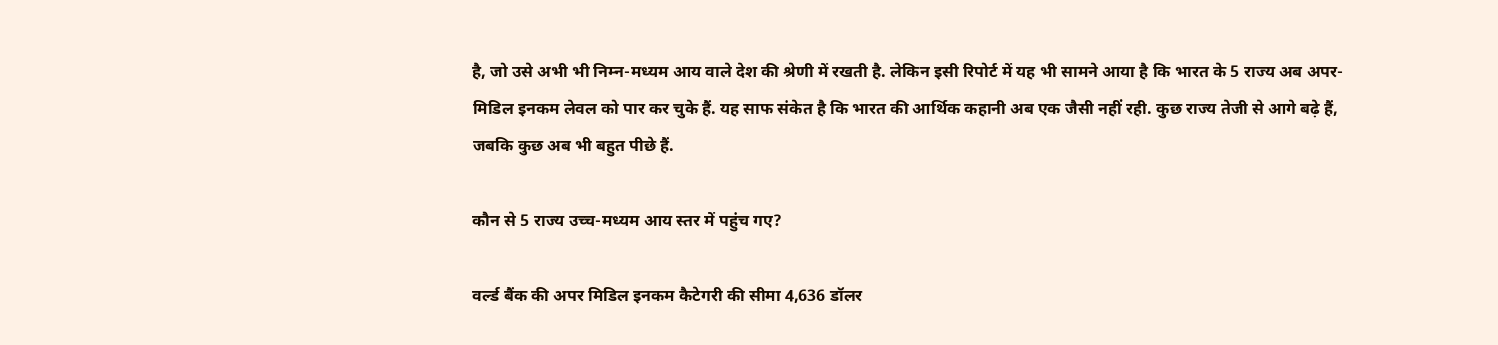है, जो उसे अभी भी निम्न-मध्यम आय वाले देश की श्रेणी में रखती है. लेकिन इसी रिपोर्ट में यह भी सामने आया है कि भारत के 5 राज्य अब अपर-मिडिल इनकम लेवल को पार कर चुके हैं. यह साफ संकेत है कि भारत की आर्थिक कहानी अब एक जैसी नहीं रही. कुछ राज्य तेजी से आगे बढ़े हैं, जबकि कुछ अब भी बहुत पीछे हैं.

कौन से 5 राज्य उच्च-मध्यम आय स्तर में पहुंच गए?

वर्ल्ड बैंक की अपर मिडिल इनकम कैटेगरी की सीमा 4,636 डॉलर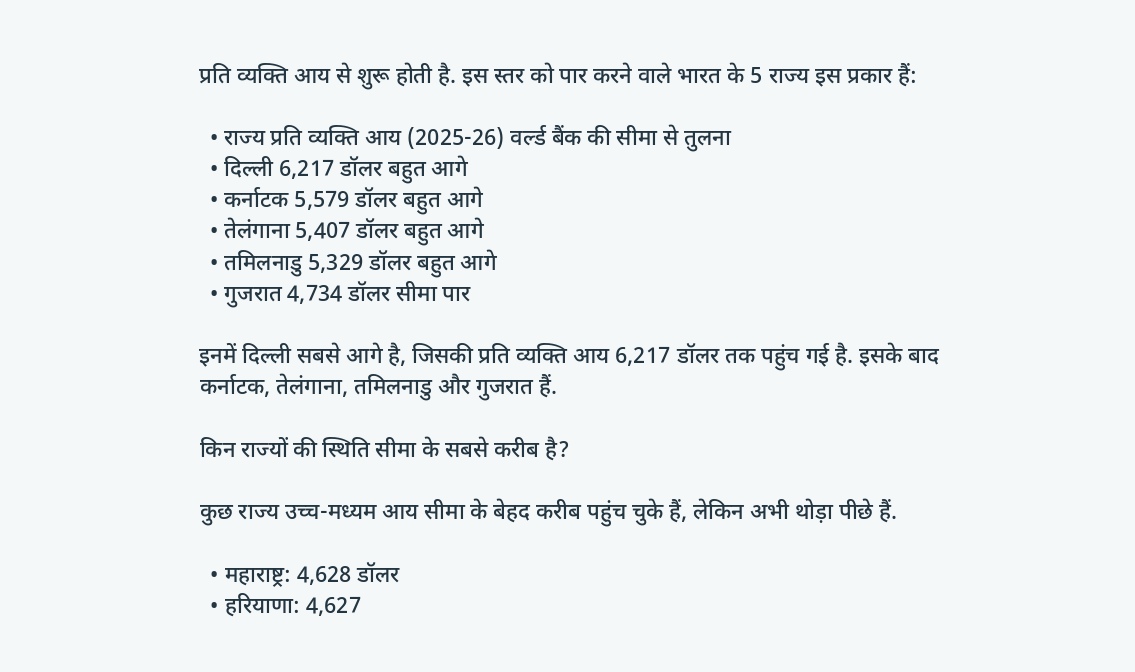प्रति व्यक्ति आय से शुरू होती है. इस स्तर को पार करने वाले भारत के 5 राज्य इस प्रकार हैं:

  • राज्य प्रति व्यक्ति आय (2025-26) वर्ल्ड बैंक की सीमा से तुलना
  • दिल्ली 6,217 डॉलर बहुत आगे
  • कर्नाटक 5,579 डॉलर बहुत आगे
  • तेलंगाना 5,407 डॉलर बहुत आगे
  • तमिलनाडु 5,329 डॉलर बहुत आगे
  • गुजरात 4,734 डॉलर सीमा पार

इनमें दिल्ली सबसे आगे है, जिसकी प्रति व्यक्ति आय 6,217 डॉलर तक पहुंच गई है. इसके बाद कर्नाटक, तेलंगाना, तमिलनाडु और गुजरात हैं.

किन राज्यों की स्थिति सीमा के सबसे करीब है?

कुछ राज्य उच्च-मध्यम आय सीमा के बेहद करीब पहुंच चुके हैं, लेकिन अभी थोड़ा पीछे हैं.

  • महाराष्ट्र: 4,628 डॉलर
  • हरियाणा: 4,627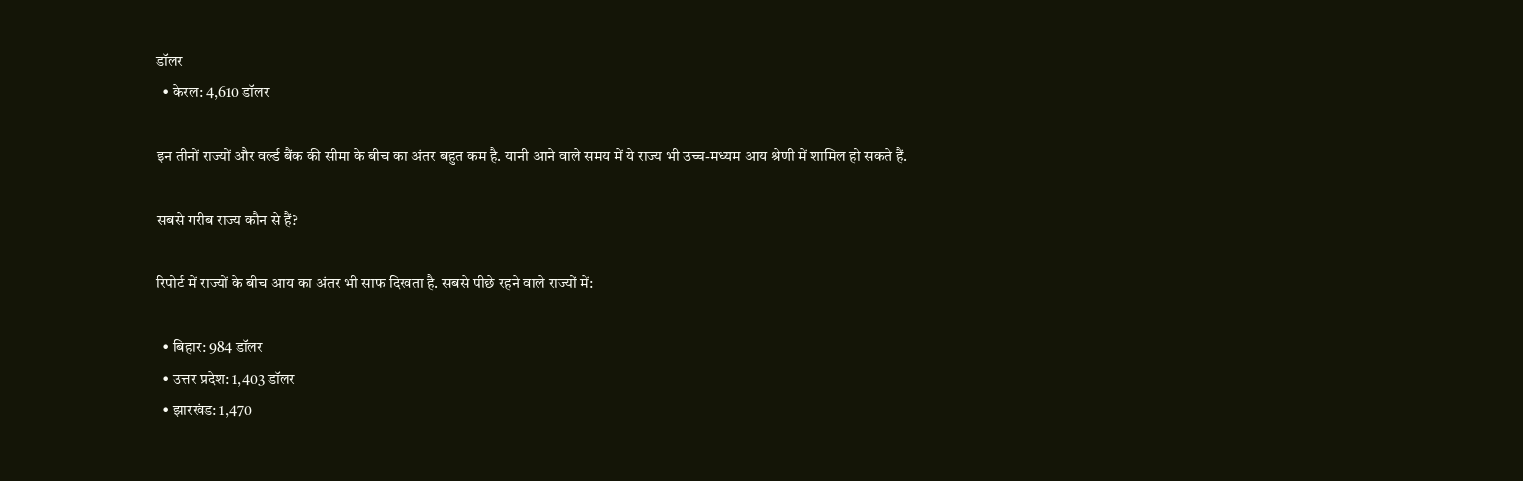डॉलर
  • केरल: 4,610 डॉलर

इन तीनों राज्यों और वर्ल्ड बैंक की सीमा के बीच का अंतर बहुत कम है. यानी आने वाले समय में ये राज्य भी उच्च-मध्यम आय श्रेणी में शामिल हो सकते हैं.

सबसे गरीब राज्य कौन से हैं?

रिपोर्ट में राज्यों के बीच आय का अंतर भी साफ दिखता है. सबसे पीछे रहने वाले राज्यों में:

  • बिहार: 984 डॉलर
  • उत्तर प्रदेश: 1,403 डॉलर
  • झारखंड: 1,470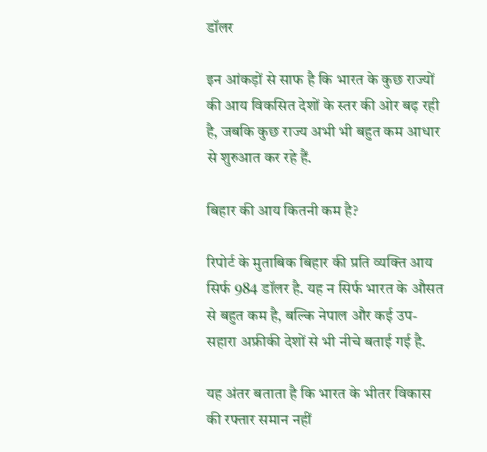डॉलर

इन आंकड़ों से साफ है कि भारत के कुछ राज्यों की आय विकसित देशों के स्तर की ओर बढ़ रही है, जबकि कुछ राज्य अभी भी बहुत कम आधार से शुरुआत कर रहे हैं.

बिहार की आय कितनी कम है?

रिपोर्ट के मुताबिक बिहार की प्रति व्यक्ति आय सिर्फ 984 डॉलर है. यह न सिर्फ भारत के औसत से बहुत कम है, बल्कि नेपाल और कई उप-सहारा अफ्रीकी देशों से भी नीचे बताई गई है.

यह अंतर बताता है कि भारत के भीतर विकास की रफ्तार समान नहीं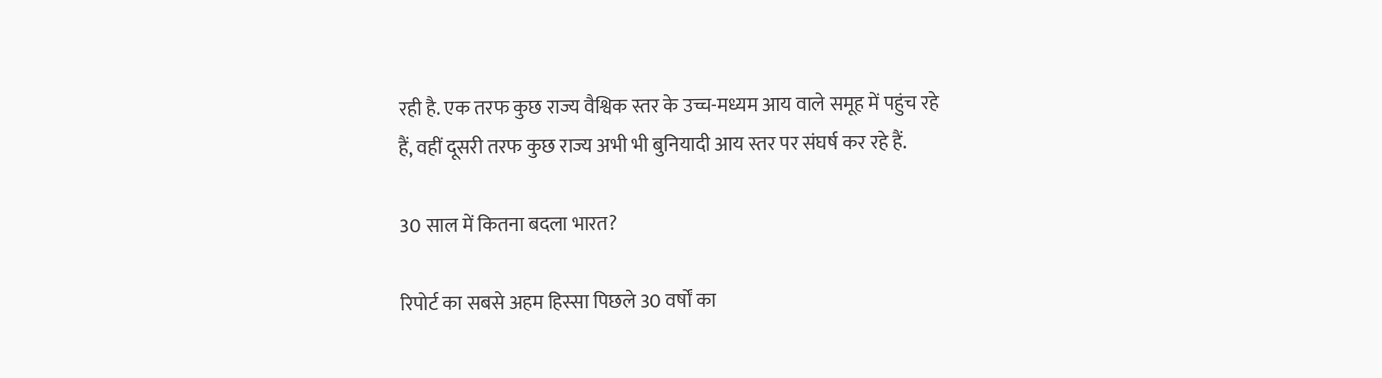रही है. एक तरफ कुछ राज्य वैश्विक स्तर के उच्च-मध्यम आय वाले समूह में पहुंच रहे हैं, वहीं दूसरी तरफ कुछ राज्य अभी भी बुनियादी आय स्तर पर संघर्ष कर रहे हैं.

30 साल में कितना बदला भारत?

रिपोर्ट का सबसे अहम हिस्सा पिछले 30 वर्षों का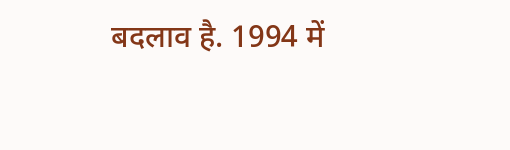बदलाव है. 1994 में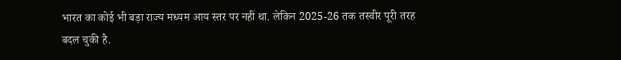भारत का कोई भी बड़ा राज्य मध्यम आय स्तर पर नहीं था. लेकिन 2025-26 तक तस्वीर पूरी तरह बदल चुकी है.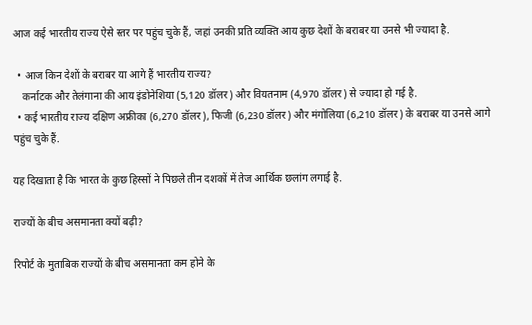आज कई भारतीय राज्य ऐसे स्तर पर पहुंच चुके हैं, जहां उनकी प्रति व्यक्ति आय कुछ देशों के बराबर या उनसे भी ज्यादा है.

  • आज किन देशों के बराबर या आगे हैं भारतीय राज्य?
    कर्नाटक और तेलंगाना की आय इंडोनेशिया (5,120 डॉलर) और वियतनाम (4,970 डॉलर) से ज्यादा हो गई है.
  • कई भारतीय राज्य दक्षिण अफ्रीका (6,270 डॉलर), फिजी (6,230 डॉलर) और मंगोलिया (6,210 डॉलर) के बराबर या उनसे आगे पहुंच चुके हैं.

यह दिखाता है कि भारत के कुछ हिस्सों ने पिछले तीन दशकों में तेज आर्थिक छलांग लगाई है.

राज्यों के बीच असमानता क्यों बढ़ी?

रिपोर्ट के मुताबिक राज्यों के बीच असमानता कम होने के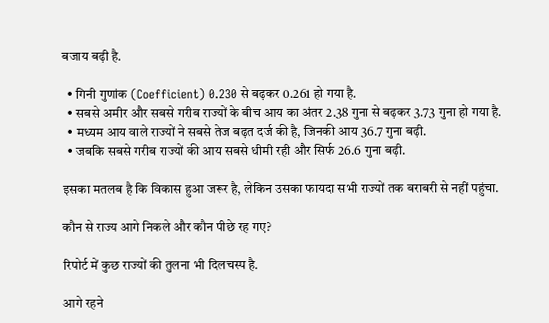बजाय बढ़ी है.

  • गिनी गुणांक (Coefficient) 0.230 से बढ़कर 0.261 हो गया है.
  • सबसे अमीर और सबसे गरीब राज्यों के बीच आय का अंतर 2.38 गुना से बढ़कर 3.73 गुना हो गया है.
  • मध्यम आय वाले राज्यों ने सबसे तेज बढ़त दर्ज की है, जिनकी आय 36.7 गुना बढ़ी.
  • जबकि सबसे गरीब राज्यों की आय सबसे धीमी रही और सिर्फ 26.6 गुना बढ़ी.

इसका मतलब है कि विकास हुआ जरूर है, लेकिन उसका फायदा सभी राज्यों तक बराबरी से नहीं पहुंचा.

कौन से राज्य आगे निकले और कौन पीछे रह गए?

रिपोर्ट में कुछ राज्यों की तुलना भी दिलचस्प है.

आगे रहने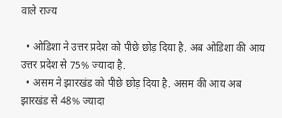वाले राज्य

  • ओडिशा ने उत्तर प्रदेश को पीछे छोड़ दिया है. अब ओडिशा की आय उत्तर प्रदेश से 75% ज्यादा है.
  • असम ने झारखंड को पीछे छोड़ दिया है. असम की आय अब झारखंड से 48% ज्यादा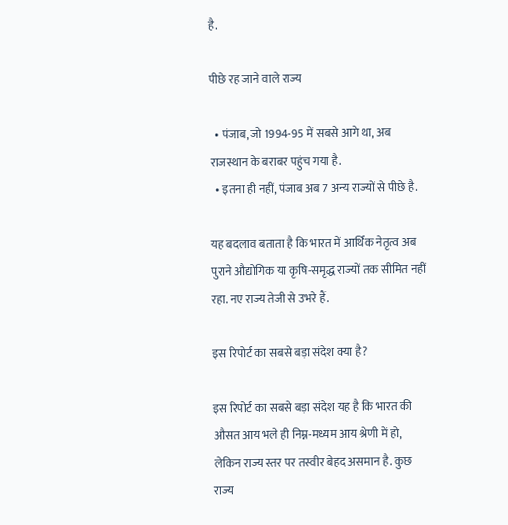है.

पीछे रह जाने वाले राज्य

  • पंजाब, जो 1994-95 में सबसे आगे था, अब राजस्थान के बराबर पहुंच गया है.
  • इतना ही नहीं, पंजाब अब 7 अन्य राज्यों से पीछे है.

यह बदलाव बताता है कि भारत में आर्थिक नेतृत्व अब पुराने औद्योगिक या कृषि-समृद्ध राज्यों तक सीमित नहीं रहा. नए राज्य तेजी से उभरे हैं.

इस रिपोर्ट का सबसे बड़ा संदेश क्या है?

इस रिपोर्ट का सबसे बड़ा संदेश यह है कि भारत की औसत आय भले ही निम्न-मध्यम आय श्रेणी में हो, लेकिन राज्य स्तर पर तस्वीर बेहद असमान है. कुछ राज्य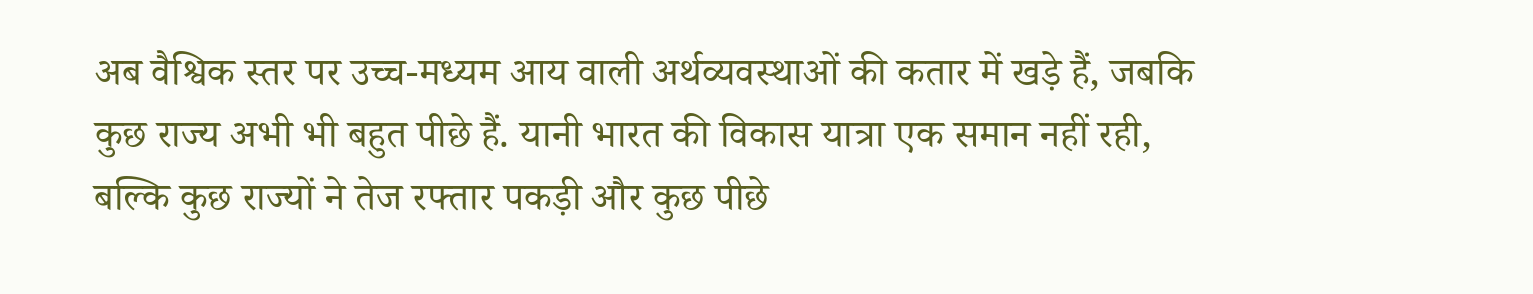अब वैश्विक स्तर पर उच्च-मध्यम आय वाली अर्थव्यवस्थाओं की कतार में खड़े हैं, जबकि कुछ राज्य अभी भी बहुत पीछे हैं. यानी भारत की विकास यात्रा एक समान नहीं रही, बल्कि कुछ राज्यों ने तेज रफ्तार पकड़ी और कुछ पीछे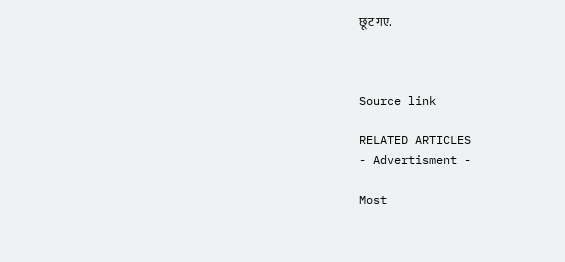छूट गए.



Source link

RELATED ARTICLES
- Advertisment -

Most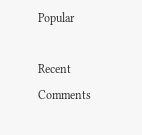Popular

Recent Comments